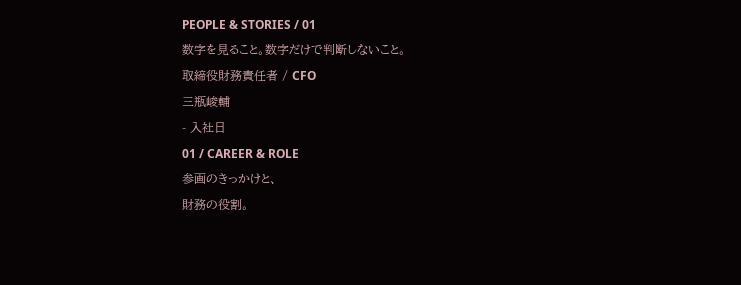PEOPLE & STORIES / 01
数字を見ること。数字だけで判断しないこと。
取締役財務責任者 / CFO
三瓶峻輔
- 入社日
01 / CAREER & ROLE
参画のきっかけと、
財務の役割。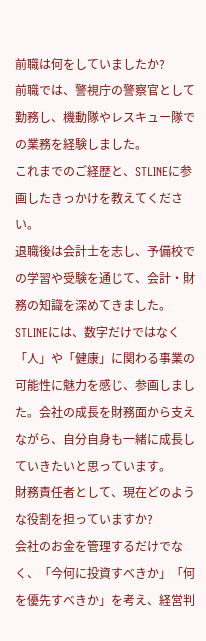前職は何をしていましたか?
前職では、警視庁の警察官として勤務し、機動隊やレスキュー隊での業務を経験しました。
これまでのご経歴と、STLINEに参画したきっかけを教えてください。
退職後は会計士を志し、予備校での学習や受験を通じて、会計・財務の知識を深めてきました。STLINEには、数字だけではなく「人」や「健康」に関わる事業の可能性に魅力を感じ、参画しました。会社の成長を財務面から支えながら、自分自身も一緒に成長していきたいと思っています。
財務責任者として、現在どのような役割を担っていますか?
会社のお金を管理するだけでなく、「今何に投資すべきか」「何を優先すべきか」を考え、経営判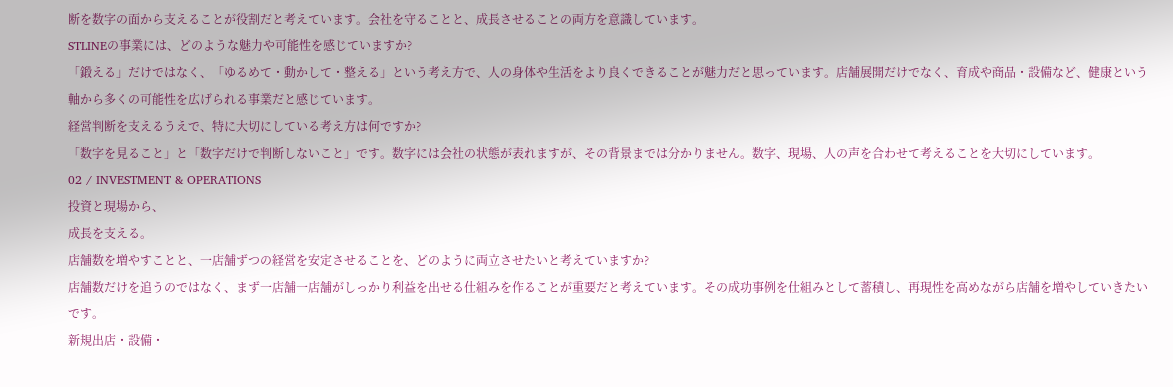断を数字の面から支えることが役割だと考えています。会社を守ることと、成長させることの両方を意識しています。
STLINEの事業には、どのような魅力や可能性を感じていますか?
「鍛える」だけではなく、「ゆるめて・動かして・整える」という考え方で、人の身体や生活をより良くできることが魅力だと思っています。店舗展開だけでなく、育成や商品・設備など、健康という軸から多くの可能性を広げられる事業だと感じています。
経営判断を支えるうえで、特に大切にしている考え方は何ですか?
「数字を見ること」と「数字だけで判断しないこと」です。数字には会社の状態が表れますが、その背景までは分かりません。数字、現場、人の声を合わせて考えることを大切にしています。
02 / INVESTMENT & OPERATIONS
投資と現場から、
成長を支える。
店舗数を増やすことと、一店舗ずつの経営を安定させることを、どのように両立させたいと考えていますか?
店舗数だけを追うのではなく、まず一店舗一店舗がしっかり利益を出せる仕組みを作ることが重要だと考えています。その成功事例を仕組みとして蓄積し、再現性を高めながら店舗を増やしていきたいです。
新規出店・設備・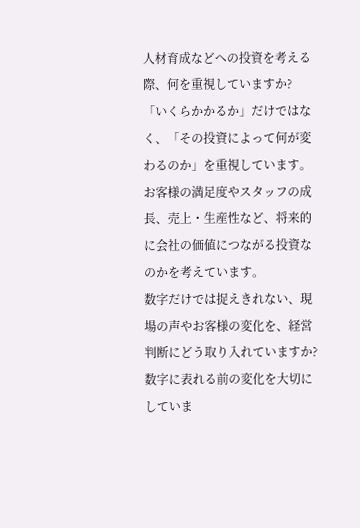人材育成などへの投資を考える際、何を重視していますか?
「いくらかかるか」だけではなく、「その投資によって何が変わるのか」を重視しています。お客様の満足度やスタッフの成長、売上・生産性など、将来的に会社の価値につながる投資なのかを考えています。
数字だけでは捉えきれない、現場の声やお客様の変化を、経営判断にどう取り入れていますか?
数字に表れる前の変化を大切にしていま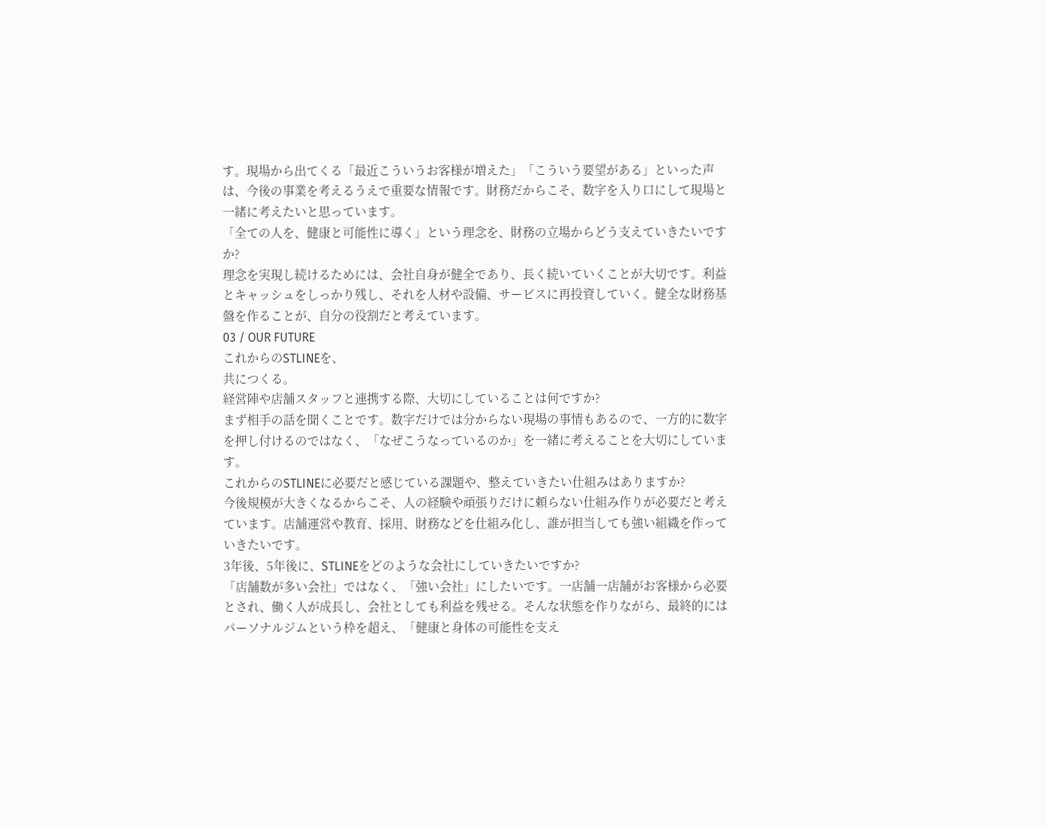す。現場から出てくる「最近こういうお客様が増えた」「こういう要望がある」といった声は、今後の事業を考えるうえで重要な情報です。財務だからこそ、数字を入り口にして現場と一緒に考えたいと思っています。
「全ての人を、健康と可能性に導く」という理念を、財務の立場からどう支えていきたいですか?
理念を実現し続けるためには、会社自身が健全であり、長く続いていくことが大切です。利益とキャッシュをしっかり残し、それを人材や設備、サービスに再投資していく。健全な財務基盤を作ることが、自分の役割だと考えています。
03 / OUR FUTURE
これからのSTLINEを、
共につくる。
経営陣や店舗スタッフと連携する際、大切にしていることは何ですか?
まず相手の話を聞くことです。数字だけでは分からない現場の事情もあるので、一方的に数字を押し付けるのではなく、「なぜこうなっているのか」を一緒に考えることを大切にしています。
これからのSTLINEに必要だと感じている課題や、整えていきたい仕組みはありますか?
今後規模が大きくなるからこそ、人の経験や頑張りだけに頼らない仕組み作りが必要だと考えています。店舗運営や教育、採用、財務などを仕組み化し、誰が担当しても強い組織を作っていきたいです。
3年後、5年後に、STLINEをどのような会社にしていきたいですか?
「店舗数が多い会社」ではなく、「強い会社」にしたいです。一店舗一店舗がお客様から必要とされ、働く人が成長し、会社としても利益を残せる。そんな状態を作りながら、最終的にはパーソナルジムという枠を超え、「健康と身体の可能性を支え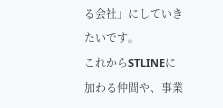る会社」にしていきたいです。
これからSTLINEに加わる仲間や、事業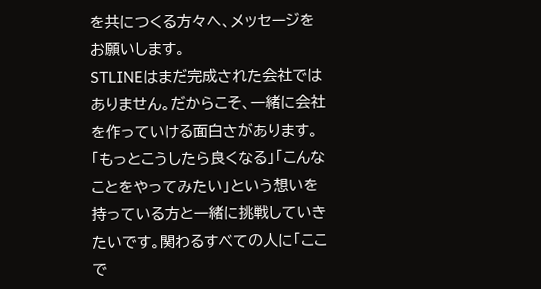を共につくる方々へ、メッセージをお願いします。
STLINEはまだ完成された会社ではありません。だからこそ、一緒に会社を作っていける面白さがあります。「もっとこうしたら良くなる」「こんなことをやってみたい」という想いを持っている方と一緒に挑戦していきたいです。関わるすべての人に「ここで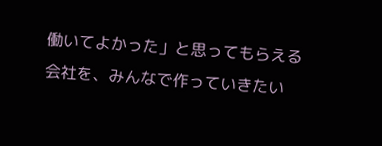働いてよかった」と思ってもらえる会社を、みんなで作っていきたい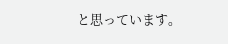と思っています。